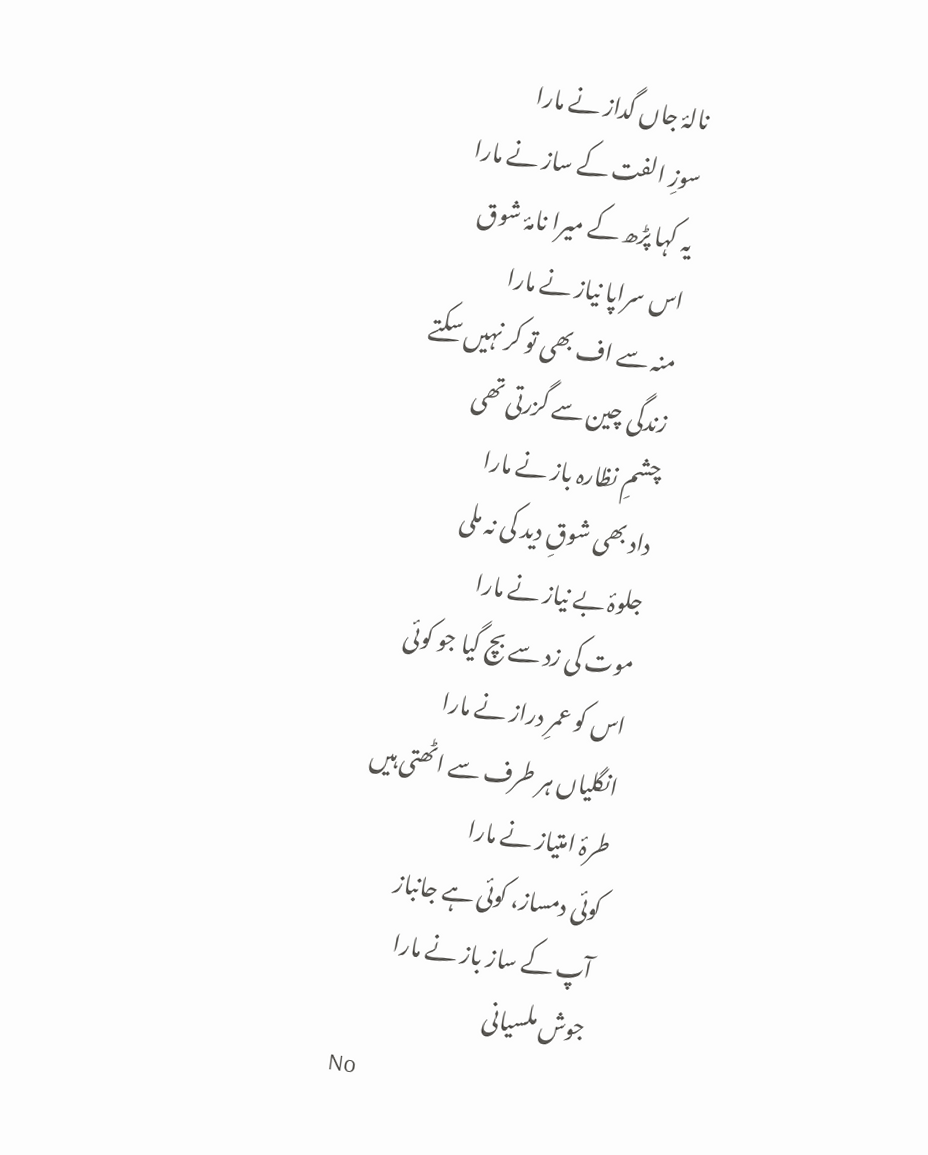نالۂ جاں گداز نے مارا
سوزِ الفت کے ساز نے مارا
یہ کہا پڑھ کے میرا نامۂ شوق
اس سراپا نیاز نے مارا
منہ سے اف بھی تو کر نہیں سکتے
زندگی چین سے گزرتی تھی
چشمِ نظارہ باز نے مارا
داد بھی شوقِ دید کی نہ ملی
جلوۂ بے نیاز نے مارا
موت کی زد سے بچ گیا جو کوئی
اس کو عمرِ دراز نے مارا
انگلیاں ہر طرف سے اٹھتی ہیں
طرۂ امتیاز نے مارا
کوئی دمساز، کوئی ہے جانباز
آپ کے ساز باز نے مارا
جوش ملسیانی
No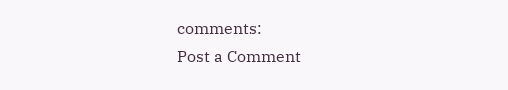comments:
Post a Comment